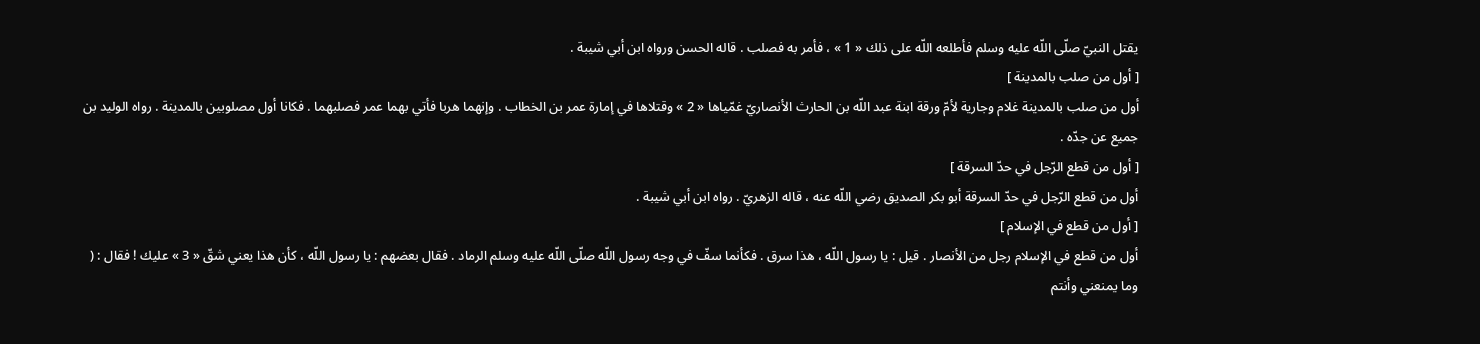يقتل النبيّ صلّى اللّه عليه وسلم فأطلعه اللّه على ذلك « 1 » ، فأمر به فصلب . قاله الحسن ورواه ابن أبي شيبة .
[ أول من صلب بالمدينة ]
أول من صلب بالمدينة غلام وجارية لأمّ ورقة ابنة عبد اللّه بن الحارث الأنصاريّ غمّياها « 2 » وقتلاها في إمارة عمر بن الخطاب . وإنهما هربا فأتي بهما عمر فصلبهما . فكانا أول مصلوبين بالمدينة . رواه الوليد بن جميع عن جدّه .
[ أول من قطع الرّجل في حدّ السرقة ]
أول من قطع الرّجل في حدّ السرقة أبو بكر الصديق رضي اللّه عنه ، قاله الزهريّ . رواه ابن أبي شيبة .
[ أول من قطع في الإسلام ]
أول من قطع في الإسلام رجل من الأنصار . قيل : يا رسول اللّه ، هذا سرق . فكأنما سفّ في وجه رسول اللّه صلّى اللّه عليه وسلم الرماد . فقال بعضهم : يا رسول اللّه ، كأن هذا يعني شقّ « 3 » عليك ! فقال : ( وما يمنعني وأنتم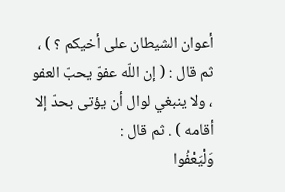أعوان الشيطان على أخيكم ؟ ) ، ثم قال : ( إن اللّه عفوّ يحبّ العفو ، ولا ينبغي لوال أن يؤتى بحدّ إلا أقامه ) . ثم قال :
وَلْيَعْفُوا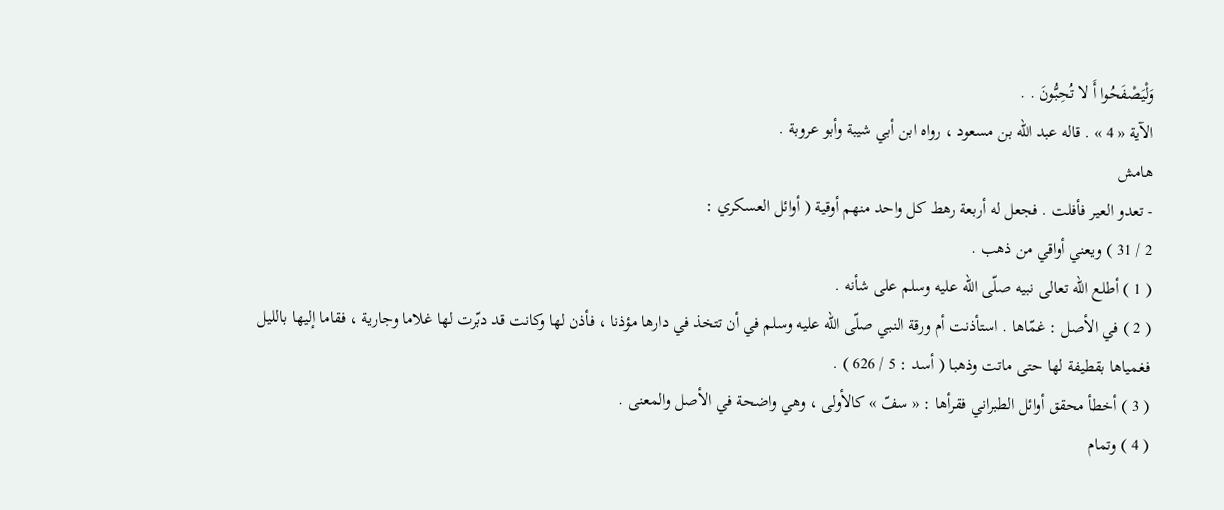وَلْيَصْفَحُوا أَ لا تُحِبُّونَ . .
الآية « 4 » . قاله عبد اللّه بن مسعود ، رواه ابن أبي شيبة وأبو عروبة .
هامش
- تعدو العير فأفلت . فجعل له أربعة رهط كل واحد منهم أوقية ( أوائل العسكري :
2 / 31 ) ويعني أواقي من ذهب .
( 1 ) أطلع اللّه تعالى نبيه صلّى اللّه عليه وسلم على شأنه .
( 2 ) في الأصل : غمّاها . استأذنت أم ورقة النبي صلّى اللّه عليه وسلم في أن تتخذ في دارها مؤذنا ، فأذن لها وكانت قد دبّرت لها غلاما وجارية ، فقاما إليها بالليل فغمياها بقطيفة لها حتى ماتت وذهبا ( أسد : 5 / 626 ) .
( 3 ) أخطأ محقق أوائل الطبراني فقرأها : « سفّ » كالأولى ، وهي واضحة في الأصل والمعنى .
( 4 ) وتمام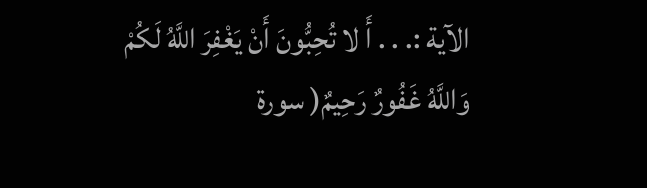الآية :. . . أَ لا تُحِبُّونَ أَنْ يَغْفِرَ اللَّهُ لَكُمْ وَاللَّهُ غَفُورٌ رَحِيمٌ( سورة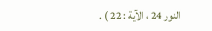النور 24 ، الآية : 22 ) .